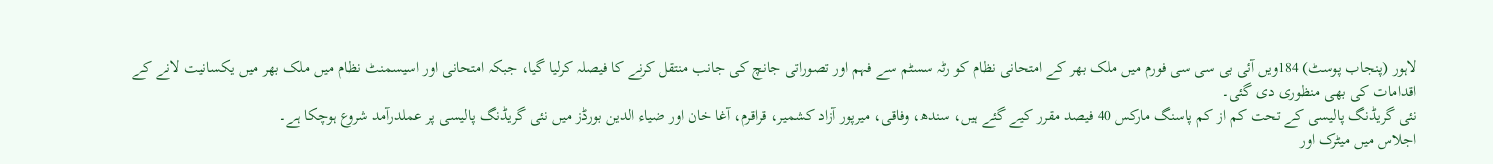لاہور (پنجاب پوسٹ) 184ویں آئی بی سی سی فورم میں ملک بھر کے امتحانی نظام کو رٹہ سسٹم سے فہم اور تصوراتی جانچ کی جانب منتقل کرنے کا فیصلہ کرلیا گیا، جبکہ امتحانی اور اسیسمنٹ نظام میں ملک بھر میں یکسانیت لانے کے اقدامات کی بھی منظوری دی گئی۔
نئی گریڈنگ پالیسی کے تحت کم از کم پاسنگ مارکس 40 فیصد مقرر کیے گئے ہیں، سندھ، وفاقی، میرپور آزاد کشمیر، قراقرم، آغا خان اور ضیاء الدین بورڈز میں نئی گریڈنگ پالیسی پر عملدرآمد شروع ہوچکا ہے۔
اجلاس میں میٹرک اور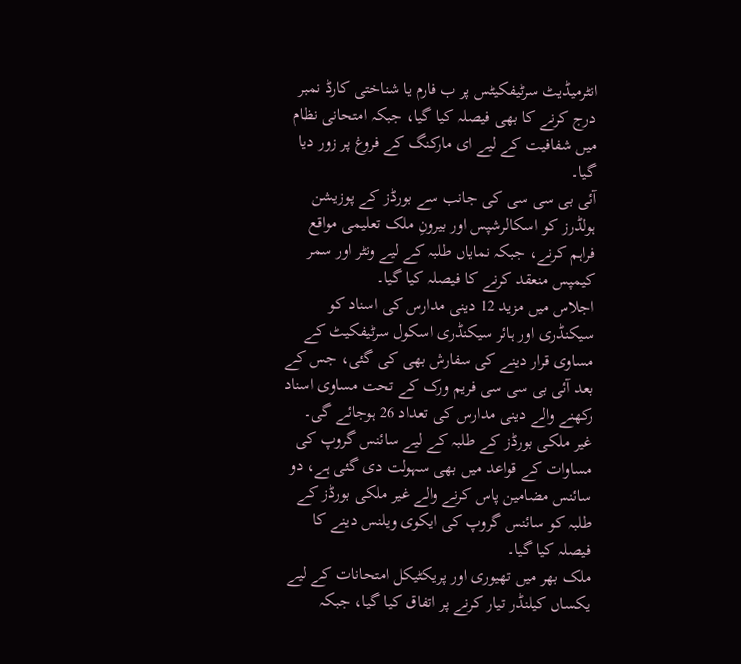انٹرمیڈیٹ سرٹیفکیٹس پر ب فارم یا شناختی کارڈ نمبر درج کرنے کا بھی فیصلہ کیا گیا، جبکہ امتحانی نظام میں شفافیت کے لیے ای مارکنگ کے فروغ پر زور دیا گیا۔
آئی بی سی سی کی جانب سے بورڈز کے پوزیشن ہولڈرز کو اسکالرشپس اور بیرونِ ملک تعلیمی مواقع فراہم کرنے، جبکہ نمایاں طلبہ کے لیے ونٹر اور سمر کیمپس منعقد کرنے کا فیصلہ کیا گیا۔
اجلاس میں مزید 12 دینی مدارس کی اسناد کو سیکنڈری اور ہائر سیکنڈری اسکول سرٹیفکیٹ کے مساوی قرار دینے کی سفارش بھی کی گئی، جس کے بعد آئی بی سی سی فریم ورک کے تحت مساوی اسناد رکھنے والے دینی مدارس کی تعداد 26 ہوجائے گی۔
غیر ملکی بورڈز کے طلبہ کے لیے سائنس گروپ کی مساوات کے قواعد میں بھی سہولت دی گئی ہے، دو سائنس مضامین پاس کرنے والے غیر ملکی بورڈز کے طلبہ کو سائنس گروپ کی ایکوی ویلنس دینے کا فیصلہ کیا گیا۔
ملک بھر میں تھیوری اور پریکٹیکل امتحانات کے لیے یکساں کیلنڈر تیار کرنے پر اتفاق کیا گیا، جبکہ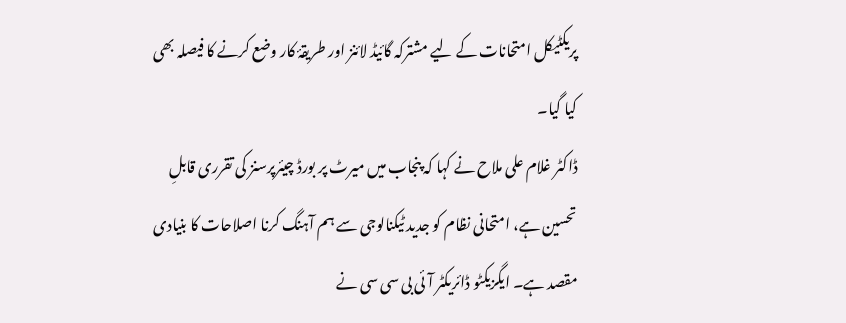پریکٹیکل امتحانات کے لیے مشترکہ گائیڈ لائنز اور طریقۂ کار وضع کرنے کا فیصلہ بھی کیا گیا۔
ڈاکٹر غلام علی ملاح نے کہا کہ پنجاب میں میرٹ پر بورڈ چیئرپرسنز کی تقرری قابلِ تحسین ہے، امتحانی نظام کو جدید ٹیکنالوجی سے ہم آہنگ کرنا اصلاحات کا بنیادی مقصد ہے۔ ایگزیکٹو ڈائریکٹر آئی بی سی سی نے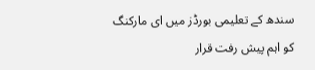سندھ کے تعلیمی بورڈز میں ای مارکنگ کو اہم پیش رفت قرار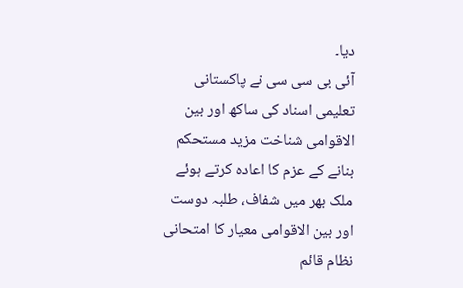دیا۔
آئی بی سی سی نے پاکستانی تعلیمی اسناد کی ساکھ اور بین الاقوامی شناخت مزید مستحکم بنانے کے عزم کا اعادہ کرتے ہوئے ملک بھر میں شفاف، طلبہ دوست اور بین الاقوامی معیار کا امتحانی نظام قائم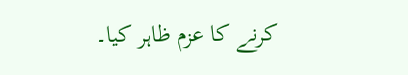کرنے کا عزم ظاہر کیا۔